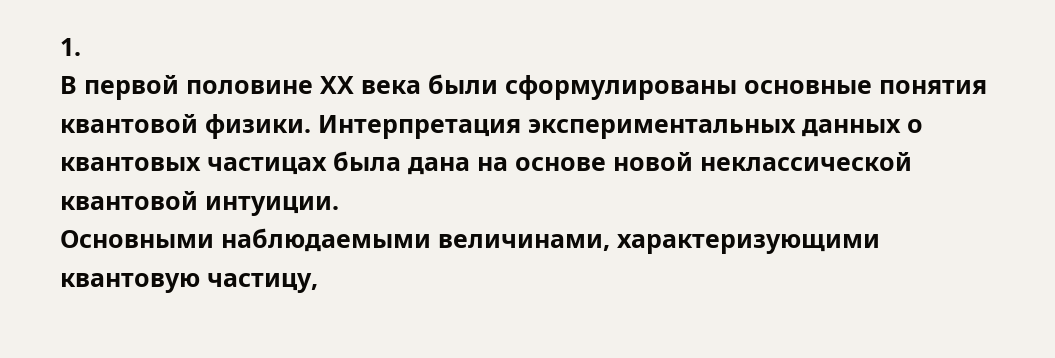1.
В первой половине ХХ века были сформулированы основные понятия квантовой физики. Интерпретация экспериментальных данных о квантовых частицах была дана на основе новой неклассической квантовой интуиции.
Основными наблюдаемыми величинами, характеризующими квантовую частицу,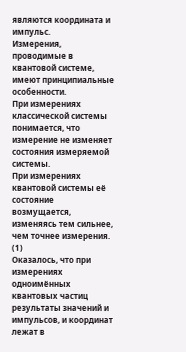являются координата и импульс.
Измерения, проводимые в квантовой системе, имеют принципиальные особенности.
При измерениях классической системы понимается, что измерение не изменяет состояния измеряемой системы.
При измерениях квантовой системы её состояние возмущается, изменяясь тем сильнее, чем точнее измерения. (1)
Оказалось, что при измерениях одноимённых квантовых частиц результаты значений и импульсов, и координат лежат в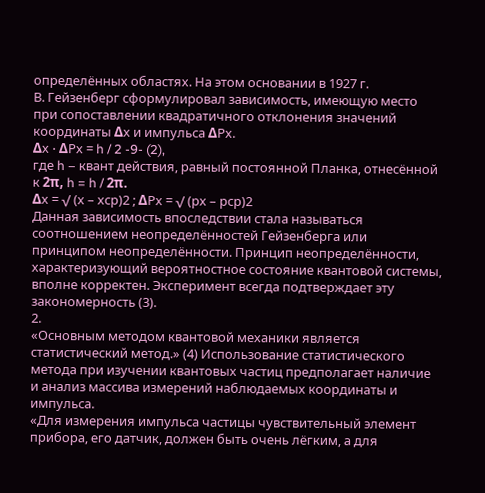определённых областях. На этом основании в 1927 г.
В. Гейзенберг сформулировал зависимость, имеющую место при сопоставлении квадратичного отклонения значений координаты Δх и импульса ΔРх.
Δх ⋅ ΔРх = h / 2 -9- (2),
где h – квант действия, равный постоянной Планка, отнесённой к 2π, h = h / 2π.
Δх = √ (х – хср)2 ; ΔРх = √ (рх – рср)2
Данная зависимость впоследствии стала называться соотношением неопределённостей Гейзенберга или принципом неопределённости. Принцип неопределённости, характеризующий вероятностное состояние квантовой системы, вполне корректен. Эксперимент всегда подтверждает эту закономерность (3).
2.
«Основным методом квантовой механики является статистический метод.» (4) Использование статистического метода при изучении квантовых частиц предполагает наличие и анализ массива измерений наблюдаемых координаты и импульса.
«Для измерения импульса частицы чувствительный элемент прибора, его датчик, должен быть очень лёгким, а для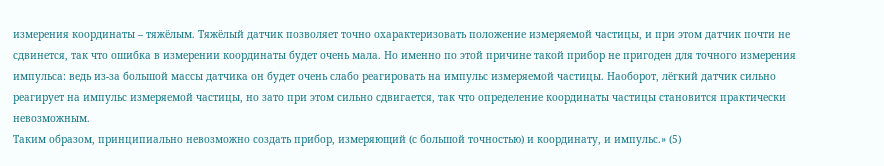измерения координаты – тяжёлым. Тяжёлый датчик позволяет точно охарактеризовать положение измеряемой частицы, и при этом датчик почти не сдвинется, так что ошибка в измерении координаты будет очень мала. Но именно по этой причине такой прибор не пригоден для точного измерения импульса: ведь из-за большой массы датчика он будет очень слабо реагировать на импульс измеряемой частицы. Наоборот, лёгкий датчик сильно реагирует на импульс измеряемой частицы, но зато при этом сильно сдвигается, так что определение координаты частицы становится практически невозможным.
Таким образом, принципиально невозможно создать прибор, измеряющий (с большой точностью) и координату, и импульс.» (5)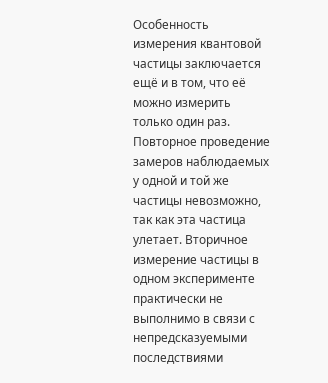Особенность измерения квантовой частицы заключается ещё и в том, что её можно измерить только один раз. Повторное проведение замеров наблюдаемых у одной и той же частицы невозможно, так как эта частица улетает. Вторичное измерение частицы в одном эксперименте практически не выполнимо в связи с непредсказуемыми последствиями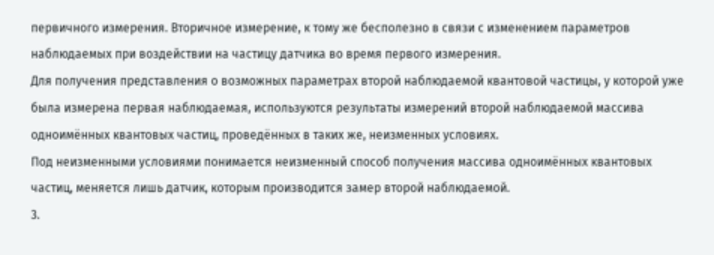первичного измерения. Вторичное измерение, к тому же бесполезно в связи с изменением параметров наблюдаемых при воздействии на частицу датчика во время первого измерения.
Для получения представления о возможных параметрах второй наблюдаемой квантовой частицы, у которой уже была измерена первая наблюдаемая, используются результаты измерений второй наблюдаемой массива одноимённых квантовых частиц, проведённых в таких же, неизменных условиях.
Под неизменными условиями понимается неизменный способ получения массива одноимённых квантовых частиц, меняется лишь датчик, которым производится замер второй наблюдаемой.
3.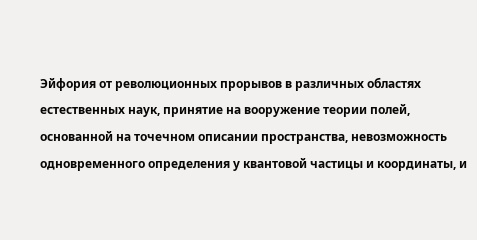Эйфория от революционных прорывов в различных областях естественных наук, принятие на вооружение теории полей, основанной на точечном описании пространства, невозможность одновременного определения у квантовой частицы и координаты, и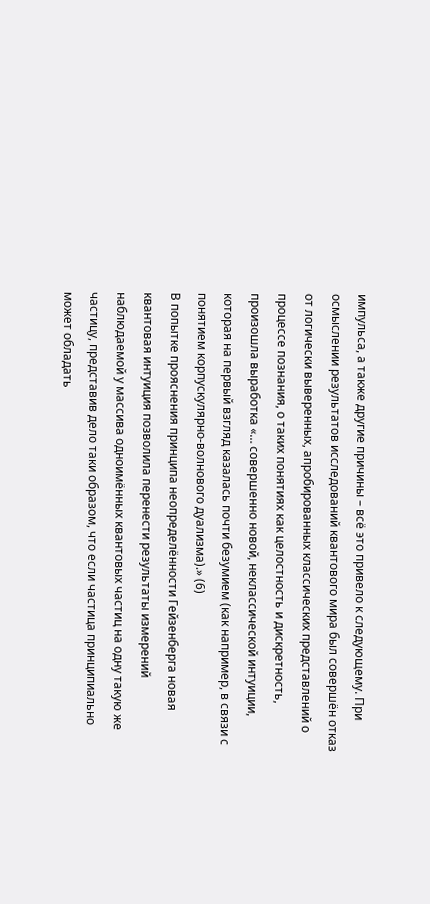импульса, а также другие причины – всё это привело к следующему. При осмыслении результатов исследований квантового мира был совершён отказ от логически выверенных, апробированных классических представлений о процессе познания, о таких понятиях как целостность и дискретность, произошла выработка «… совершенно новой, неклассической интуиции, которая на первый взгляд казалась почти безумием (как например, в связи с понятием корпускулярно-волнового дуализма).» (6)
В попытке прояснения принципа неопределённости Гейзенберга новая квантовая интуиция позволила перенести результаты измерений наблюдаемой у массива одноимённых квантовых частиц на одну такую же частицу, представив дело таки образом, что если частица принципиально может обладать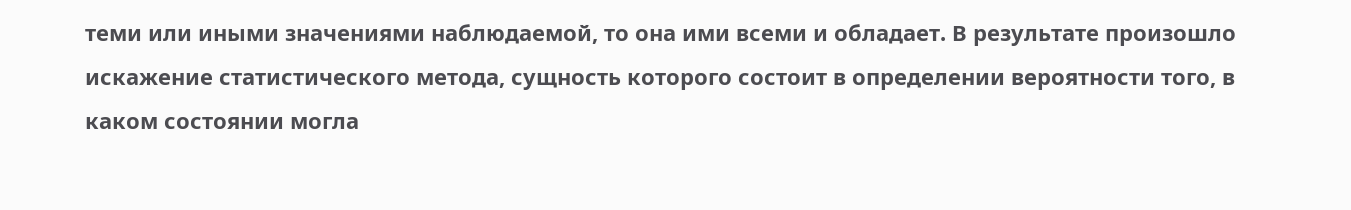теми или иными значениями наблюдаемой, то она ими всеми и обладает. В результате произошло искажение статистического метода, сущность которого состоит в определении вероятности того, в каком состоянии могла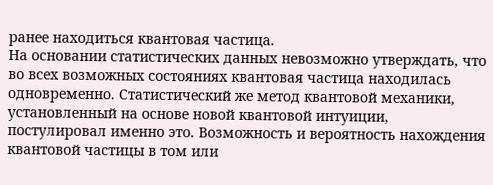ранее находиться квантовая частица.
На основании статистических данных невозможно утверждать, что во всех возможных состояниях квантовая частица находилась одновременно. Статистический же метод квантовой механики, установленный на основе новой квантовой интуиции, постулировал именно это. Возможность и вероятность нахождения квантовой частицы в том или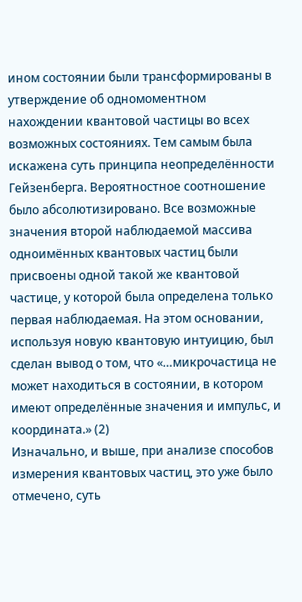ином состоянии были трансформированы в утверждение об одномоментном нахождении квантовой частицы во всех возможных состояниях. Тем самым была искажена суть принципа неопределённости Гейзенберга. Вероятностное соотношение было абсолютизировано. Все возможные значения второй наблюдаемой массива одноимённых квантовых частиц были присвоены одной такой же квантовой частице, у которой была определена только первая наблюдаемая. На этом основании, используя новую квантовую интуицию, был сделан вывод о том, что «…микрочастица не может находиться в состоянии, в котором имеют определённые значения и импульс, и координата.» (2)
Изначально, и выше, при анализе способов измерения квантовых частиц, это уже было отмечено, суть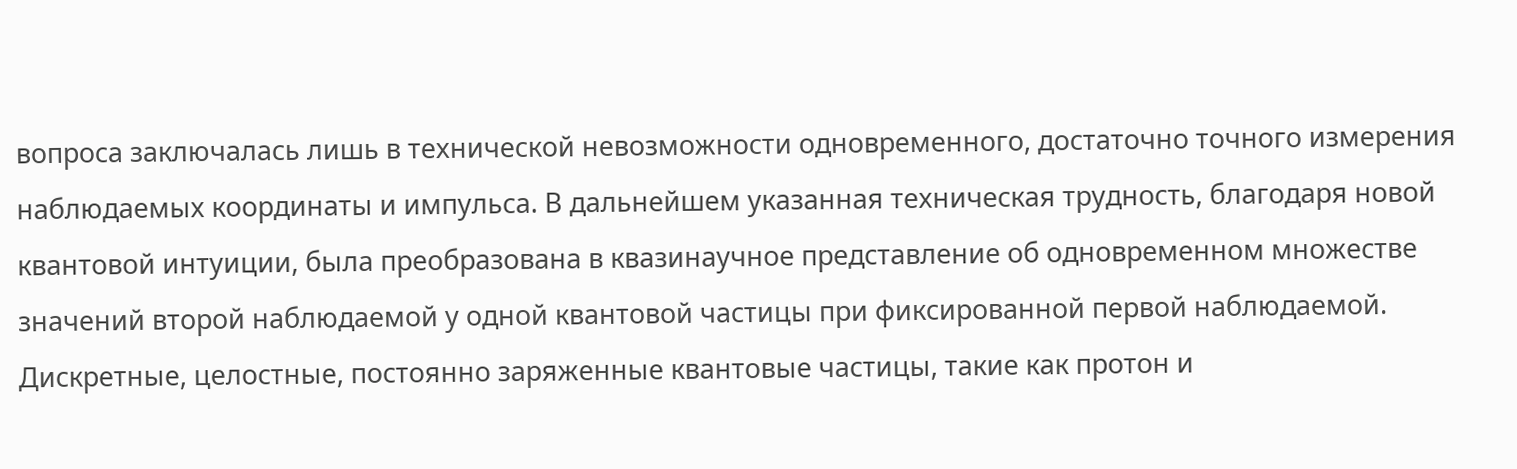вопроса заключалась лишь в технической невозможности одновременного, достаточно точного измерения наблюдаемых координаты и импульса. В дальнейшем указанная техническая трудность, благодаря новой квантовой интуиции, была преобразована в квазинаучное представление об одновременном множестве значений второй наблюдаемой у одной квантовой частицы при фиксированной первой наблюдаемой.
Дискретные, целостные, постоянно заряженные квантовые частицы, такие как протон и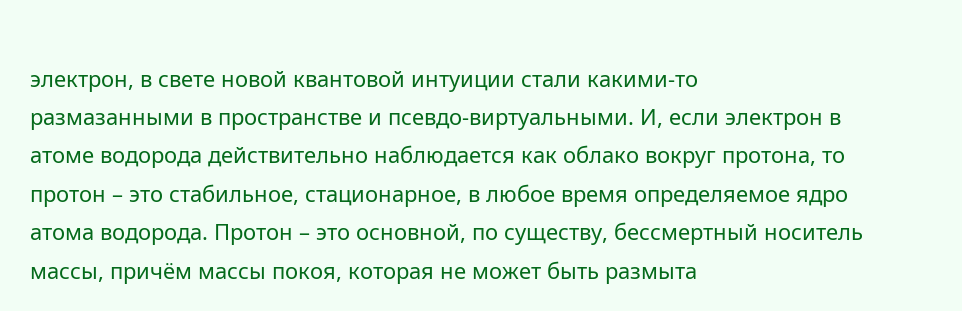электрон, в свете новой квантовой интуиции стали какими-то размазанными в пространстве и псевдо-виртуальными. И, если электрон в атоме водорода действительно наблюдается как облако вокруг протона, то протон – это стабильное, стационарное, в любое время определяемое ядро атома водорода. Протон – это основной, по существу, бессмертный носитель массы, причём массы покоя, которая не может быть размыта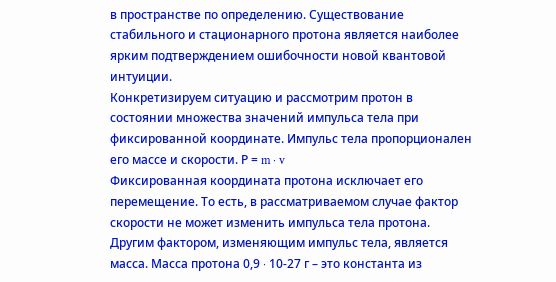в пространстве по определению. Существование стабильного и стационарного протона является наиболее ярким подтверждением ошибочности новой квантовой интуиции.
Конкретизируем ситуацию и рассмотрим протон в состоянии множества значений импульса тела при фиксированной координате. Импульс тела пропорционален его массе и скорости. Р = m ⋅ v
Фиксированная координата протона исключает его перемещение. То есть, в рассматриваемом случае фактор скорости не может изменить импульса тела протона.
Другим фактором, изменяющим импульс тела, является масса. Масса протона 0,9 ⋅ 10-27 г – это константа из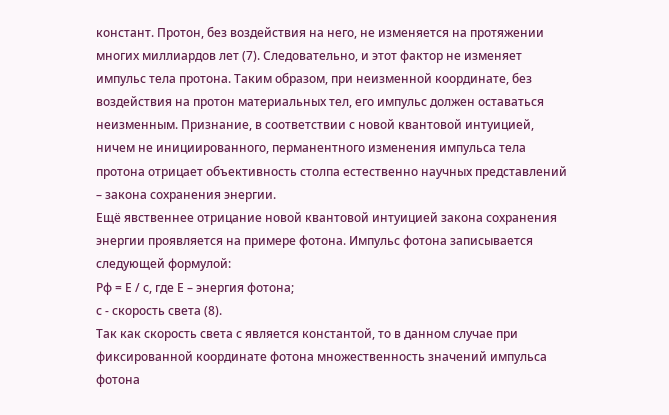констант. Протон, без воздействия на него, не изменяется на протяжении многих миллиардов лет (7). Следовательно, и этот фактор не изменяет импульс тела протона. Таким образом, при неизменной координате, без воздействия на протон материальных тел, его импульс должен оставаться неизменным. Признание, в соответствии с новой квантовой интуицией, ничем не инициированного, перманентного изменения импульса тела протона отрицает объективность столпа естественно научных представлений – закона сохранения энергии.
Ещё явственнее отрицание новой квантовой интуицией закона сохранения энергии проявляется на примере фотона. Импульс фотона записывается следующей формулой:
Рф = Е / с, где Е – энергия фотона;
с - скорость света (8).
Так как скорость света с является константой, то в данном случае при фиксированной координате фотона множественность значений импульса фотона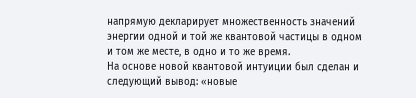напрямую декларирует множественность значений энергии одной и той же квантовой частицы в одном и том же месте, в одно и то же время.
На основе новой квантовой интуиции был сделан и следующий вывод: «новые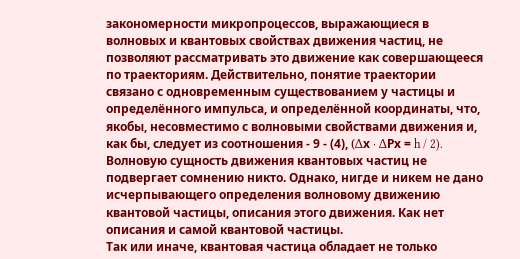закономерности микропроцессов, выражающиеся в волновых и квантовых свойствах движения частиц, не позволяют рассматривать это движение как совершающееся по траекториям. Действительно, понятие траектории связано с одновременным существованием у частицы и определённого импульса, и определённой координаты, что, якобы, несовместимо с волновыми свойствами движения и, как бы, следует из соотношения - 9 - (4), (Δх ⋅ ΔРх = h / 2).
Волновую сущность движения квантовых частиц не подвергает сомнению никто. Однако, нигде и никем не дано исчерпывающего определения волновому движению квантовой частицы, описания этого движения. Как нет описания и самой квантовой частицы.
Так или иначе, квантовая частица обладает не только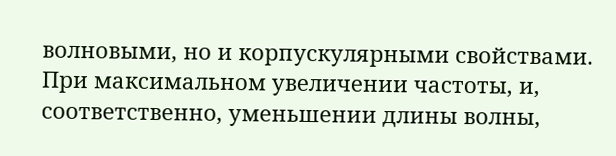волновыми, но и корпускулярными свойствами. При максимальном увеличении частоты, и, соответственно, уменьшении длины волны,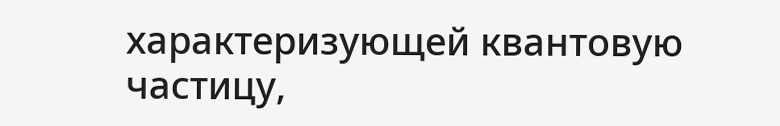характеризующей квантовую частицу,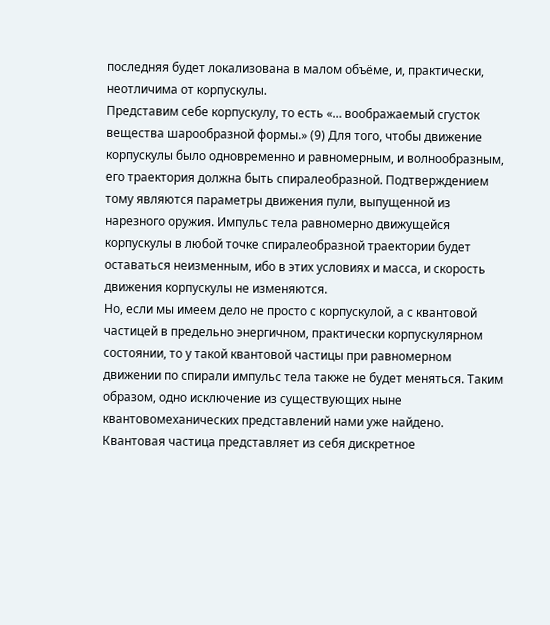последняя будет локализована в малом объёме, и, практически, неотличима от корпускулы.
Представим себе корпускулу, то есть «… воображаемый сгусток вещества шарообразной формы.» (9) Для того, чтобы движение корпускулы было одновременно и равномерным, и волнообразным, его траектория должна быть спиралеобразной. Подтверждением тому являются параметры движения пули, выпущенной из нарезного оружия. Импульс тела равномерно движущейся корпускулы в любой точке спиралеобразной траектории будет оставаться неизменным, ибо в этих условиях и масса, и скорость движения корпускулы не изменяются.
Но, если мы имеем дело не просто с корпускулой, а с квантовой частицей в предельно энергичном, практически корпускулярном состоянии, то у такой квантовой частицы при равномерном движении по спирали импульс тела также не будет меняться. Таким образом, одно исключение из существующих ныне квантовомеханических представлений нами уже найдено.
Квантовая частица представляет из себя дискретное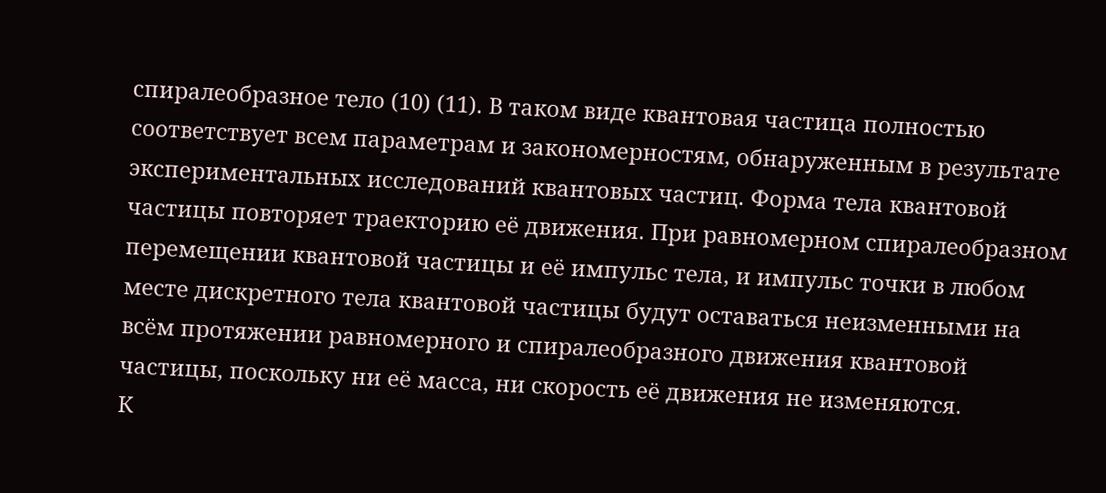спиралеобразное тело (10) (11). В таком виде квантовая частица полностью соответствует всем параметрам и закономерностям, обнаруженным в результате экспериментальных исследований квантовых частиц. Форма тела квантовой частицы повторяет траекторию её движения. При равномерном спиралеобразном перемещении квантовой частицы и её импульс тела, и импульс точки в любом месте дискретного тела квантовой частицы будут оставаться неизменными на всём протяжении равномерного и спиралеобразного движения квантовой частицы, поскольку ни её масса, ни скорость её движения не изменяются.
К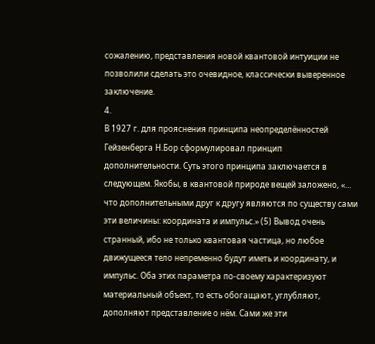сожалению, представления новой квантовой интуиции не позволили сделать это очевидное, классически выверенное заключение.
4.
В 1927 г. для прояснения принципа неопределённостей Гейзенберга Н.Бор сформулировал принцип дополнительности. Суть этого принципа заключается в следующем. Якобы, в квантовой природе вещей заложено, «… что дополнительными друг к другу являются по существу сами эти величины: координата и импульс.» (5) Вывод очень странный, ибо не только квантовая частица, но любое движущееся тело непременно будут иметь и координату, и импульс. Оба этих параметра по-своему характеризуют материальный объект, то есть обогащают, углубляют, дополняют представление о нём. Сами же эти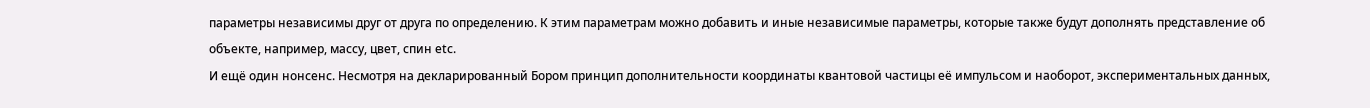параметры независимы друг от друга по определению. К этим параметрам можно добавить и иные независимые параметры, которые также будут дополнять представление об объекте, например, массу, цвет, спин еtс.
И ещё один нонсенс. Несмотря на декларированный Бором принцип дополнительности координаты квантовой частицы её импульсом и наоборот, экспериментальных данных,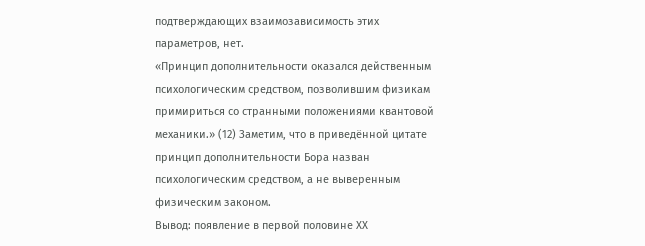подтверждающих взаимозависимость этих параметров, нет.
«Принцип дополнительности оказался действенным психологическим средством, позволившим физикам примириться со странными положениями квантовой механики.» (12) Заметим, что в приведённой цитате принцип дополнительности Бора назван психологическим средством, а не выверенным физическим законом.
Вывод: появление в первой половине ХХ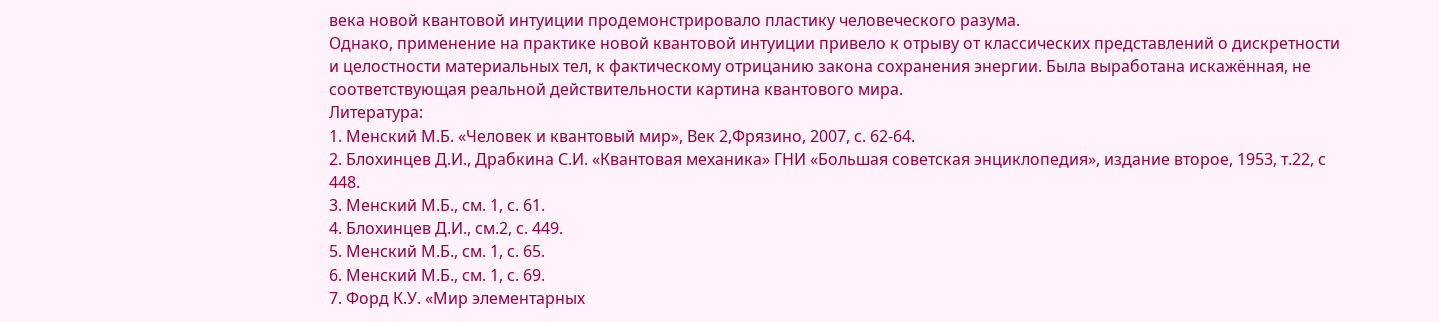века новой квантовой интуиции продемонстрировало пластику человеческого разума.
Однако, применение на практике новой квантовой интуиции привело к отрыву от классических представлений о дискретности и целостности материальных тел, к фактическому отрицанию закона сохранения энергии. Была выработана искажённая, не соответствующая реальной действительности картина квантового мира.
Литература:
1. Менский М.Б. «Человек и квантовый мир», Век 2,Фрязино, 2007, с. 62-64.
2. Блохинцев Д.И., Драбкина С.И. «Квантовая механика» ГНИ «Большая советская энциклопедия», издание второе, 1953, т.22, с 448.
3. Менский М.Б., см. 1, с. 61.
4. Блохинцев Д.И., см.2, с. 449.
5. Менский М.Б., см. 1, с. 65.
6. Менский М.Б., см. 1, с. 69.
7. Форд К.У. «Мир элементарных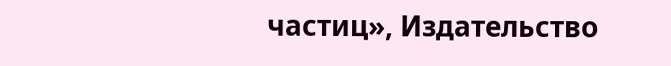частиц», Издательство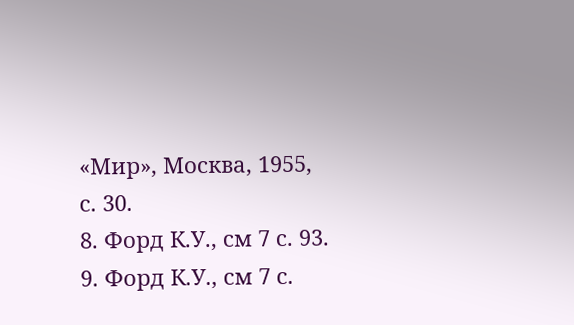«Мир», Москва, 1955, с. 30.
8. Форд К.У., см 7 с. 93.
9. Форд К.У., см 7 с.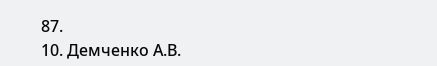87.
10. Демченко А.В.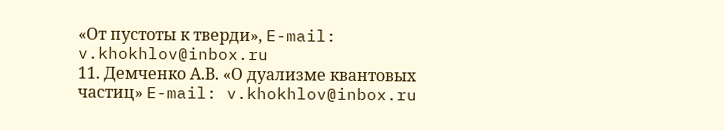«От пустоты к тверди», E-mail: v.khokhlov@inbox.ru
11. Демченко А.В. «О дуализме квантовых частиц» E-mail: v.khokhlov@inbox.ru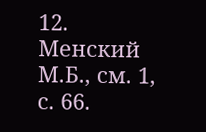12. Менский М.Б., см. 1, с. 66.